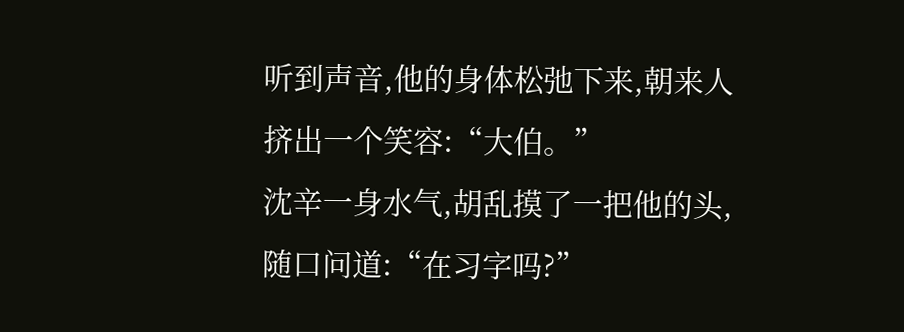听到声音,他的身体松弛下来,朝来人挤出一个笑容:“大伯。”
沈辛一身水气,胡乱摸了一把他的头,随口问道:“在习字吗?”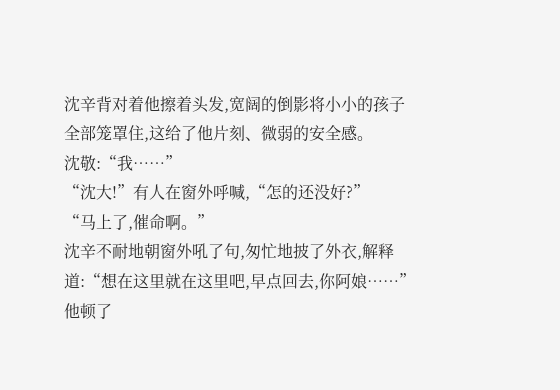沈辛背对着他擦着头发,宽阔的倒影将小小的孩子全部笼罩住,这给了他片刻、微弱的安全感。
沈敬:“我……”
“沈大!”有人在窗外呼喊,“怎的还没好?”
“马上了,催命啊。”
沈辛不耐地朝窗外吼了句,匆忙地披了外衣,解释道:“想在这里就在这里吧,早点回去,你阿娘……”
他顿了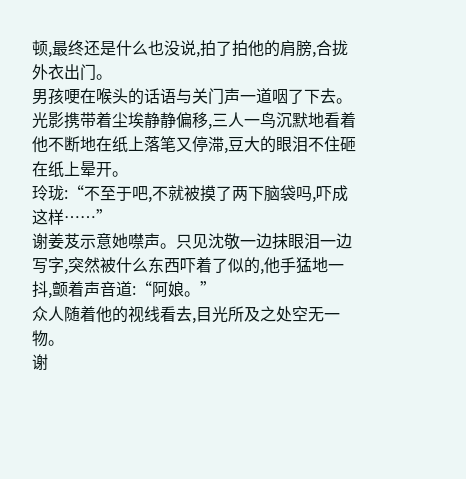顿,最终还是什么也没说,拍了拍他的肩膀,合拢外衣出门。
男孩哽在喉头的话语与关门声一道咽了下去。
光影携带着尘埃静静偏移,三人一鸟沉默地看着他不断地在纸上落笔又停滞,豆大的眼泪不住砸在纸上晕开。
玲珑:“不至于吧,不就被摸了两下脑袋吗,吓成这样……”
谢姜芨示意她噤声。只见沈敬一边抹眼泪一边写字,突然被什么东西吓着了似的,他手猛地一抖,颤着声音道:“阿娘。”
众人随着他的视线看去,目光所及之处空无一物。
谢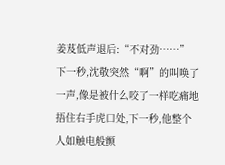姜芨低声退后:“不对劲……”
下一秒,沈敬突然“啊”的叫唤了一声,像是被什么咬了一样吃痛地捂住右手虎口处,下一秒,他整个人如触电般颤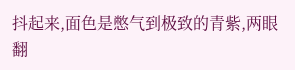抖起来,面色是憋气到极致的青紫,两眼翻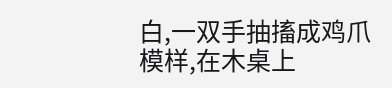白,一双手抽搐成鸡爪模样,在木桌上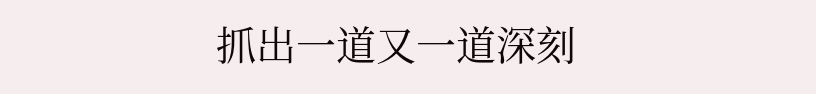抓出一道又一道深刻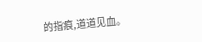的指痕,道道见血。